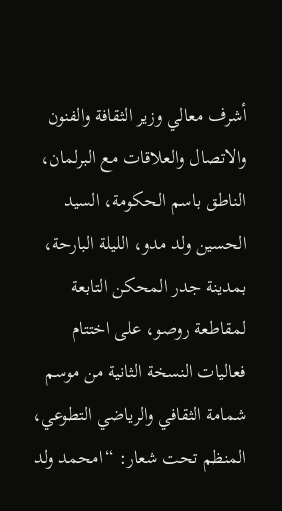أشرف معالي وزير الثقافة والفنون والاتصال والعلاقات مع البرلمان، الناطق باسم الحكومة، السيد الحسين ولد مدو، الليلة البارحة، بمدينة جدر المحكن التابعة لمقاطعة روصو، على اختتام فعاليات النسخة الثانية من موسم شمامة الثقافي والرياضي التطوعي، المنظم تحت شعار: “امحمد ولد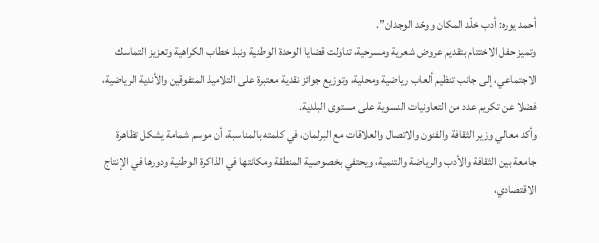أحمد يوره: أدب خلّد المكان ووحّد الوجدان”.
وتميز حفل الاختتام بتقديم عروض شعرية ومسرحية، تناولت قضايا الوحدة الوطنية ونبذ خطاب الكراهية وتعزيز التماسك الاجتماعي، إلى جانب تنظيم ألعاب رياضية ومحلية، وتوزيع جوائز نقدية معتبرة على التلاميذ المتفوقين والأندية الرياضية، فضلا عن تكريم عدد من التعاونيات النسوية على مستوى البلدية.
وأكد معالي وزير الثقافة والفنون والاتصال والعلاقات مع البرلمان، في كلمته بالمناسبة، أن موسم شمامة يشكل تظاهرة جامعة بين الثقافة والأدب والرياضة والتنمية، ويحتفي بخصوصية المنطقة ومكانتها في الذاكرة الوطنية ودورها في الإنتاج الاقتصادي،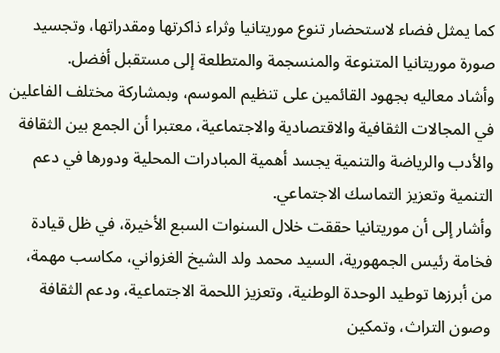كما يمثل فضاء لاستحضار تنوع موريتانيا وثراء ذاكرتها ومقدراتها، وتجسيد صورة موريتانيا المتنوعة والمنسجمة والمتطلعة إلى مستقبل أفضل.
وأشاد معاليه بجهود القائمين على تنظيم الموسم، وبمشاركة مختلف الفاعلين في المجالات الثقافية والاقتصادية والاجتماعية، معتبرا أن الجمع بين الثقافة والأدب والرياضة والتنمية يجسد أهمية المبادرات المحلية ودورها في دعم التنمية وتعزيز التماسك الاجتماعي.
وأشار إلى أن موريتانيا حققت خلال السنوات السبع الأخيرة، في ظل قيادة فخامة رئيس الجمهورية، السيد محمد ولد الشيخ الغزواني، مكاسب مهمة، من أبرزها توطيد الوحدة الوطنية، وتعزيز اللحمة الاجتماعية، ودعم الثقافة وصون التراث، وتمكين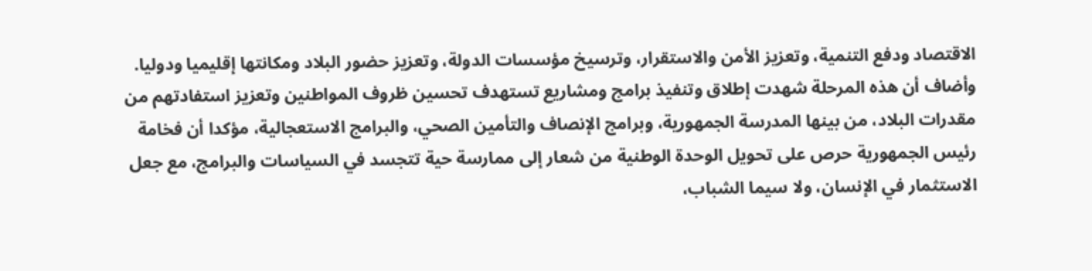الاقتصاد ودفع التنمية، وتعزيز الأمن والاستقرار، وترسيخ مؤسسات الدولة، وتعزيز حضور البلاد ومكانتها إقليميا ودوليا.
وأضاف أن هذه المرحلة شهدت إطلاق وتنفيذ برامج ومشاريع تستهدف تحسين ظروف المواطنين وتعزيز استفادتهم من مقدرات البلاد، من بينها المدرسة الجمهورية، وبرامج الإنصاف والتأمين الصحي، والبرامج الاستعجالية، مؤكدا أن فخامة رئيس الجمهورية حرص على تحويل الوحدة الوطنية من شعار إلى ممارسة حية تتجسد في السياسات والبرامج، مع جعل الاستثمار في الإنسان، ولا سيما الشباب،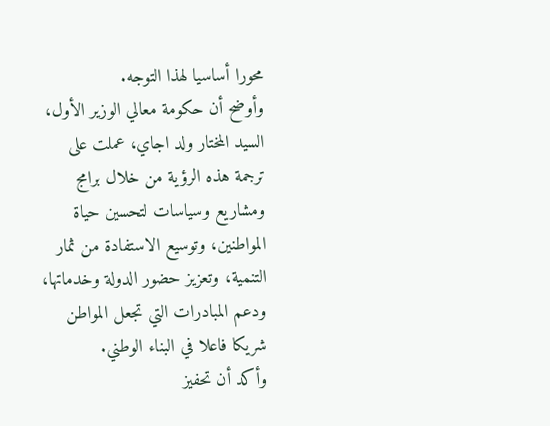محورا أساسيا لهذا التوجه.
وأوضح أن حكومة معالي الوزير الأول، السيد المختار ولد اجاي، عملت على ترجمة هذه الرؤية من خلال برامج ومشاريع وسياسات لتحسين حياة المواطنين، وتوسيع الاستفادة من ثمار التنمية، وتعزيز حضور الدولة وخدماتها، ودعم المبادرات التي تجعل المواطن شريكا فاعلا في البناء الوطني.
وأكد أن تحفيز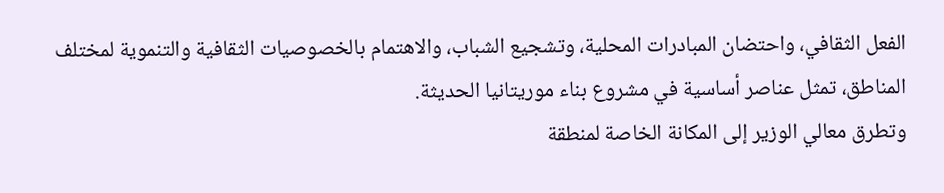الفعل الثقافي، واحتضان المبادرات المحلية، وتشجيع الشباب، والاهتمام بالخصوصيات الثقافية والتنموية لمختلف المناطق، تمثل عناصر أساسية في مشروع بناء موريتانيا الحديثة.
وتطرق معالي الوزير إلى المكانة الخاصة لمنطقة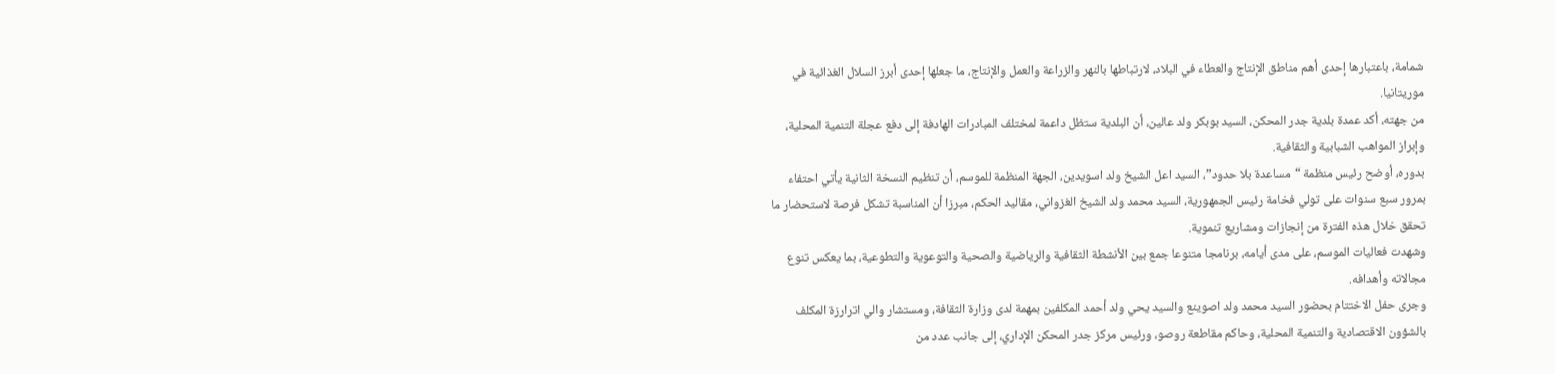شمامة، باعتبارها إحدى أهم مناطق الإنتاج والعطاء في البلاد، لارتباطها بالنهر والزراعة والعمل والإنتاج، ما جعلها إحدى أبرز السلال الغذائية في موريتانيا.
من جهته، أكد عمدة بلدية جدر المحكن، السيد بوبكر ولد عالين، أن البلدية ستظل داعمة لمختلف المبادرات الهادفة إلى دفع عجلة التنمية المحلية، وإبراز المواهب الشبابية والثقافية.
بدوره، أوضح رئيس منظمة “مساعدة بلا حدود”، السيد اعل الشيخ ولد اسويدين، الجهة المنظمة للموسم، أن تنظيم النسخة الثانية يأتي احتفاء بمرور سبع سنوات على تولي فخامة رئيس الجمهورية، السيد محمد ولد الشيخ الغزواني، مقاليد الحكم، مبرزا أن المناسبة تشكل فرصة لاستحضار ما تحقق خلال هذه الفترة من إنجازات ومشاريع تنموية.
وشهدت فعاليات الموسم، على مدى أيامه، برنامجا متنوعا جمع بين الأنشطة الثقافية والرياضية والصحية والتوعوية والتطوعية، بما يعكس تنوع مجالاته وأهدافه.
وجرى حفل الاختتام بحضور السيد محمد ولد اصوينع والسيد يحي ولد أحمد المكلفين بمهمة لدى وزارة الثقافة، ومستشار والي اترارزة المكلف بالشؤون الاقتصادية والتنمية المحلية، وحاكم مقاطعة روصو، ورئيس مركز جدر المحكن الإداري، إلى جانب عدد من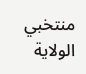منتخبي الولاية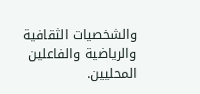والشخصيات الثقافية والرياضية والفاعلين المحليين.